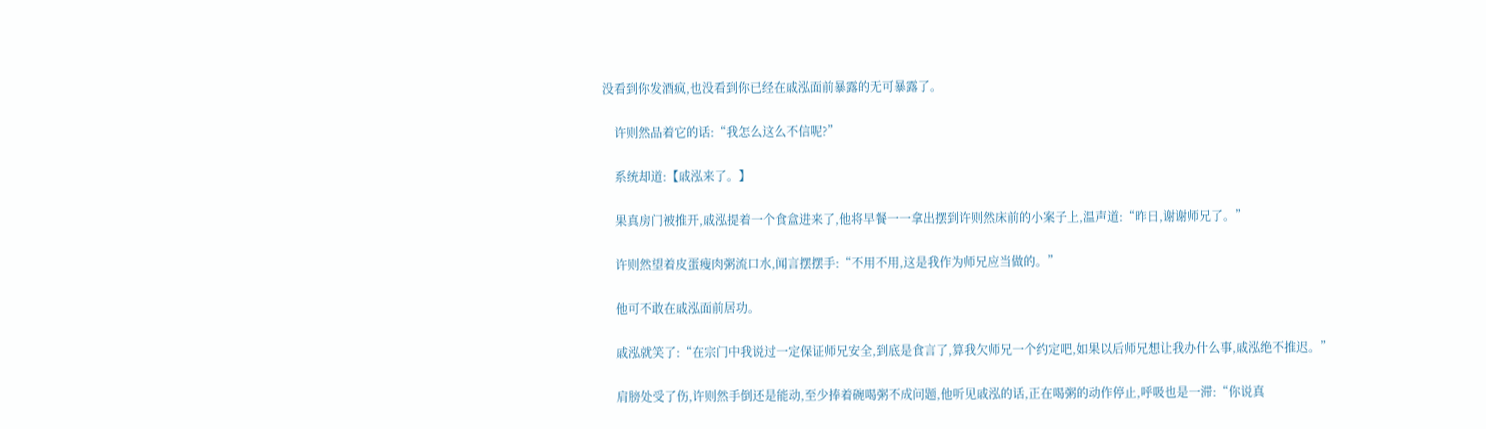没看到你发酒疯,也没看到你已经在戚泓面前暴露的无可暴露了。

    许则然品着它的话:“我怎么这么不信呢?”

    系统却道:【戚泓来了。】

    果真房门被推开,戚泓提着一个食盒进来了,他将早餐一一拿出摆到许则然床前的小案子上,温声道:“昨日,谢谢师兄了。”

    许则然望着皮蛋瘦肉粥流口水,闻言摆摆手:“不用不用,这是我作为师兄应当做的。”

    他可不敢在戚泓面前居功。

    戚泓就笑了:“在宗门中我说过一定保证师兄安全,到底是食言了,算我欠师兄一个约定吧,如果以后师兄想让我办什么事,戚泓绝不推迟。”

    肩膀处受了伤,许则然手倒还是能动,至少捧着碗喝粥不成问题,他听见戚泓的话,正在喝粥的动作停止,呼吸也是一滞:“你说真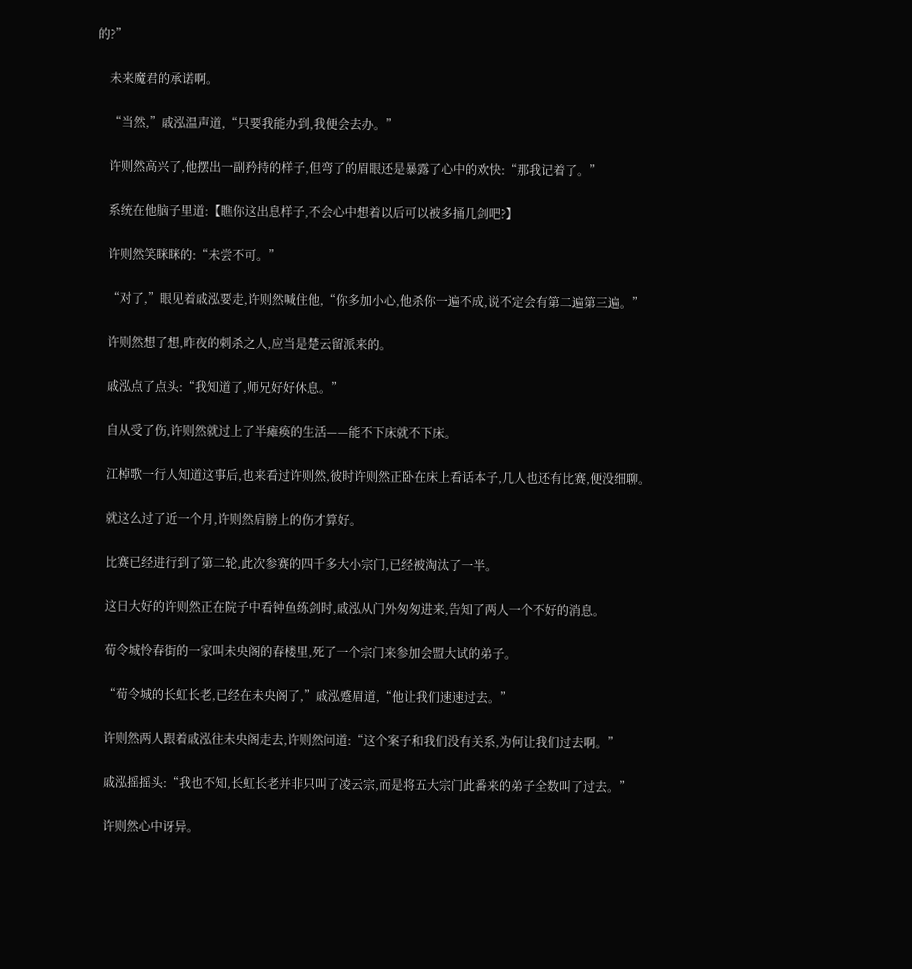的?”

    未来魔君的承诺啊。

    “当然,”戚泓温声道,“只要我能办到,我便会去办。”

    许则然高兴了,他摆出一副矜持的样子,但弯了的眉眼还是暴露了心中的欢快:“那我记着了。”

    系统在他脑子里道:【瞧你这出息样子,不会心中想着以后可以被多捅几剑吧?】

    许则然笑眯眯的:“未尝不可。”

    “对了,”眼见着戚泓要走,许则然喊住他,“你多加小心,他杀你一遍不成,说不定会有第二遍第三遍。”

    许则然想了想,昨夜的刺杀之人,应当是楚云留派来的。

    戚泓点了点头:“我知道了,师兄好好休息。”

    自从受了伤,许则然就过上了半瘫痪的生活——能不下床就不下床。

    江棹歌一行人知道这事后,也来看过许则然,彼时许则然正卧在床上看话本子,几人也还有比赛,便没细聊。

    就这么过了近一个月,许则然肩膀上的伤才算好。

    比赛已经进行到了第二轮,此次参赛的四千多大小宗门,已经被淘汰了一半。

    这日大好的许则然正在院子中看钟鱼练剑时,戚泓从门外匆匆进来,告知了两人一个不好的消息。

    荀令城怜春街的一家叫未央阁的春楼里,死了一个宗门来参加会盟大试的弟子。

    “荀令城的长虹长老,已经在未央阁了,”戚泓蹙眉道,“他让我们速速过去。”

    许则然两人跟着戚泓往未央阁走去,许则然问道:“这个案子和我们没有关系,为何让我们过去啊。”

    戚泓摇摇头:“我也不知,长虹长老并非只叫了凌云宗,而是将五大宗门此番来的弟子全数叫了过去。”

    许则然心中讶异。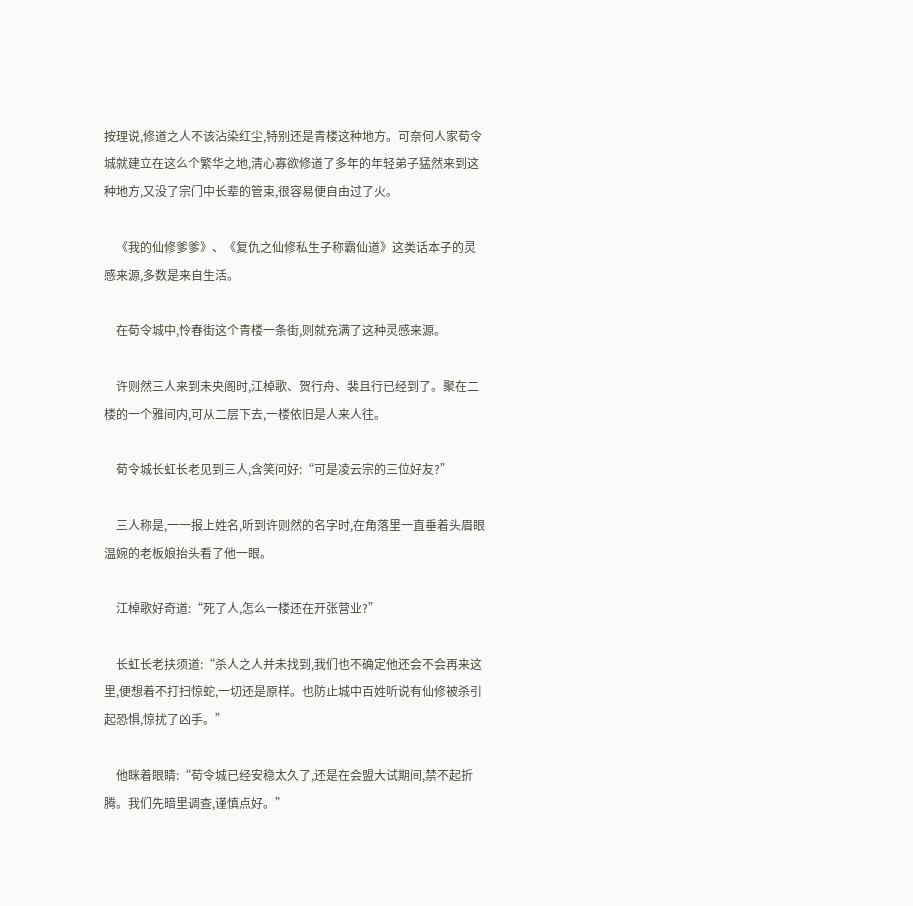按理说,修道之人不该沾染红尘,特别还是青楼这种地方。可奈何人家荀令城就建立在这么个繁华之地,清心寡欲修道了多年的年轻弟子猛然来到这种地方,又没了宗门中长辈的管束,很容易便自由过了火。

    《我的仙修爹爹》、《复仇之仙修私生子称霸仙道》这类话本子的灵感来源,多数是来自生活。

    在荀令城中,怜春街这个青楼一条街,则就充满了这种灵感来源。

    许则然三人来到未央阁时,江棹歌、贺行舟、裴且行已经到了。聚在二楼的一个雅间内,可从二层下去,一楼依旧是人来人往。

    荀令城长虹长老见到三人,含笑问好:“可是凌云宗的三位好友?”

    三人称是,一一报上姓名,听到许则然的名字时,在角落里一直垂着头眉眼温婉的老板娘抬头看了他一眼。

    江棹歌好奇道:“死了人,怎么一楼还在开张营业?”

    长虹长老扶须道:“杀人之人并未找到,我们也不确定他还会不会再来这里,便想着不打扫惊蛇,一切还是原样。也防止城中百姓听说有仙修被杀引起恐惧,惊扰了凶手。”

    他眯着眼睛:“荀令城已经安稳太久了,还是在会盟大试期间,禁不起折腾。我们先暗里调查,谨慎点好。”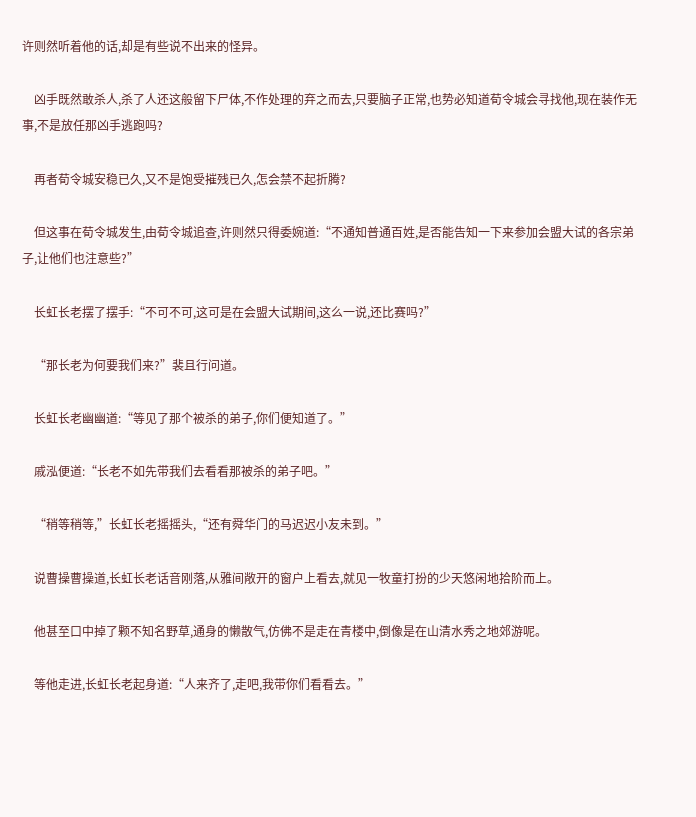许则然听着他的话,却是有些说不出来的怪异。

    凶手既然敢杀人,杀了人还这般留下尸体,不作处理的弃之而去,只要脑子正常,也势必知道荀令城会寻找他,现在装作无事,不是放任那凶手逃跑吗?

    再者荀令城安稳已久,又不是饱受摧残已久,怎会禁不起折腾?

    但这事在荀令城发生,由荀令城追查,许则然只得委婉道:“不通知普通百姓,是否能告知一下来参加会盟大试的各宗弟子,让他们也注意些?”

    长虹长老摆了摆手:“不可不可,这可是在会盟大试期间,这么一说,还比赛吗?”

    “那长老为何要我们来?”裴且行问道。

    长虹长老幽幽道:“等见了那个被杀的弟子,你们便知道了。”

    戚泓便道:“长老不如先带我们去看看那被杀的弟子吧。”

    “稍等稍等,”长虹长老摇摇头,“还有舜华门的马迟迟小友未到。”

    说曹操曹操道,长虹长老话音刚落,从雅间敞开的窗户上看去,就见一牧童打扮的少天悠闲地拾阶而上。

    他甚至口中掉了颗不知名野草,通身的懒散气,仿佛不是走在青楼中,倒像是在山清水秀之地郊游呢。

    等他走进,长虹长老起身道:“人来齐了,走吧,我带你们看看去。”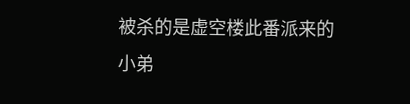被杀的是虚空楼此番派来的小弟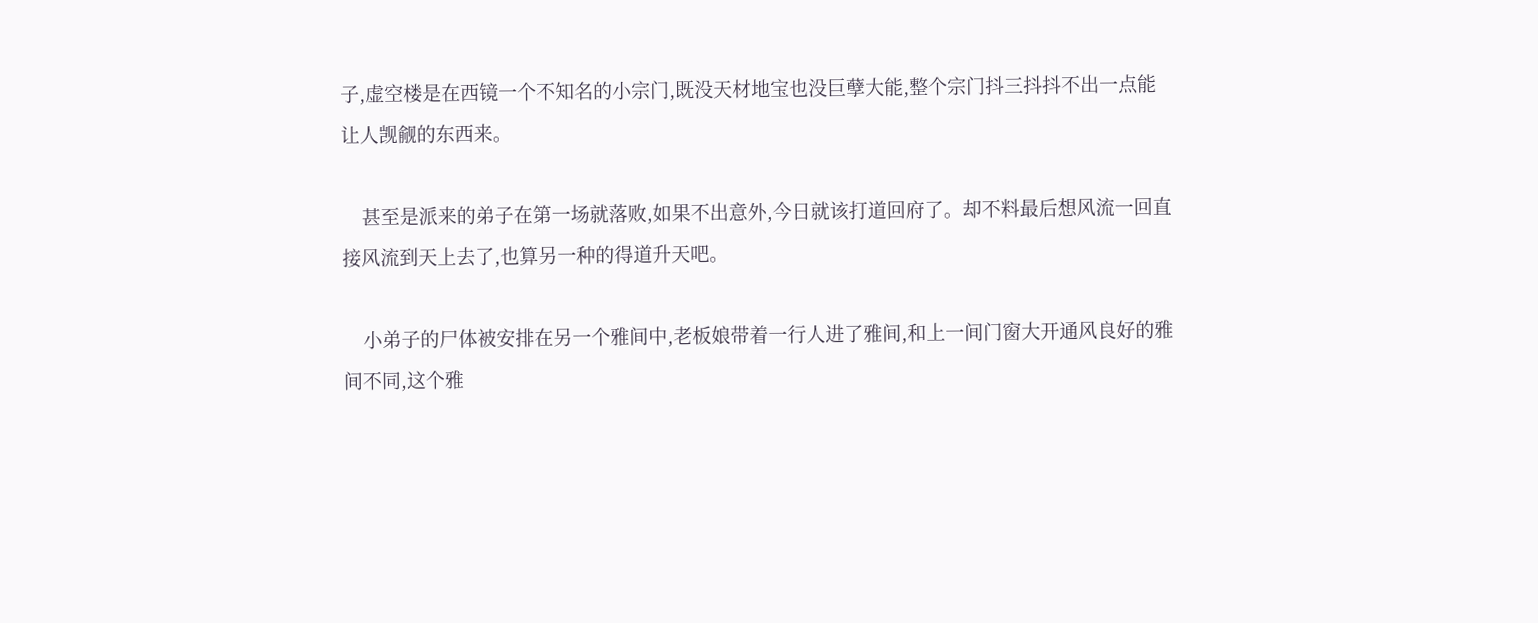子,虚空楼是在西镜一个不知名的小宗门,既没天材地宝也没巨孽大能,整个宗门抖三抖抖不出一点能让人觊觎的东西来。

    甚至是派来的弟子在第一场就落败,如果不出意外,今日就该打道回府了。却不料最后想风流一回直接风流到天上去了,也算另一种的得道升天吧。

    小弟子的尸体被安排在另一个雅间中,老板娘带着一行人进了雅间,和上一间门窗大开通风良好的雅间不同,这个雅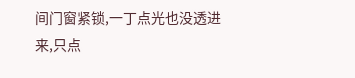间门窗紧锁,一丁点光也没透进来,只点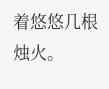着悠悠几根烛火。